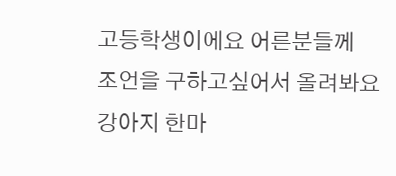고등학생이에요 어른분들께
조언을 구하고싶어서 올려봐요
강아지 한마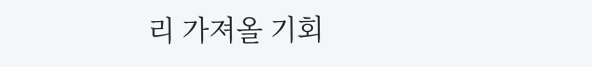리 가져올 기회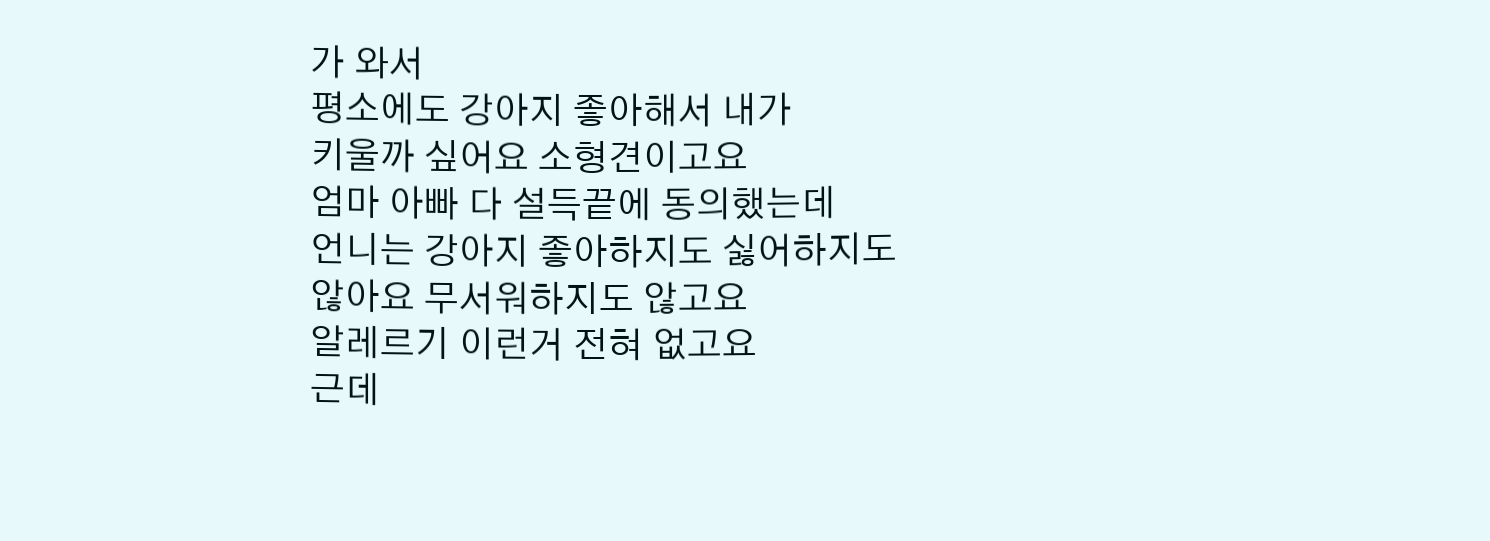가 와서
평소에도 강아지 좋아해서 내가
키울까 싶어요 소형견이고요
엄마 아빠 다 설득끝에 동의했는데
언니는 강아지 좋아하지도 싫어하지도
않아요 무서워하지도 않고요
알레르기 이런거 전혀 없고요
근데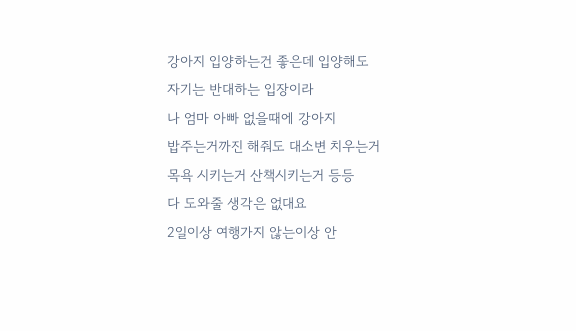강아지 입양하는건 좋은데 입양해도
자기는 반대하는 입장이라
나 엄마 아빠 없을때에 강아지
밥주는거까진 해줘도 대소변 치우는거
목욕 시키는거 산책시키는거 등등
다 도와줄 생각은 없대요
2일이상 여행가지 않는이상 안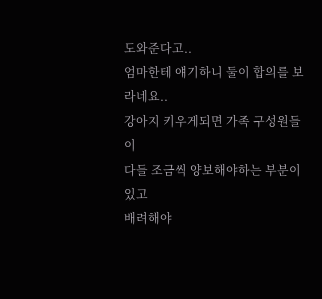도와준다고..
엄마한테 얘기하니 둘이 합의를 보라네요..
강아지 키우게되면 가족 구성원들이
다들 조금씩 양보해야하는 부분이있고
배려해야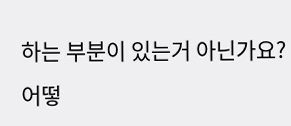하는 부분이 있는거 아닌가요?
어떻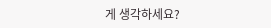게 생각하세요?